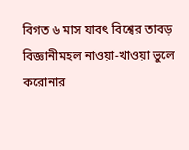বিগত ৬ মাস যাবৎ বিশ্বের তাবড় বিজ্ঞানীমহল নাওয়া-খাওয়া ভুলে করোনার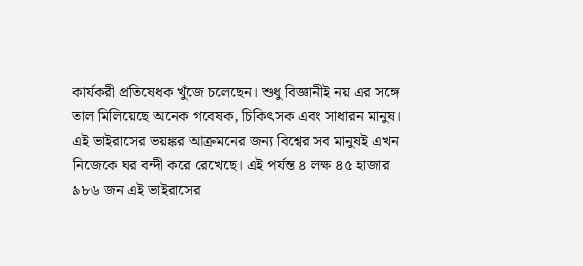কার্যকরী প্রতিষেধক খুঁজে চলেছেন। শুধু বিজ্ঞানীই নয় এর সঙ্গে তাল মিলিয়েছে অনেক গবেষক, চিকিৎসক এবং সাধারন মানুষ। এই ভাইরাসের ভয়ঙ্কর আক্রমনের জন্য বিশ্বের সব মানুষই এখন নিজেকে ঘর বন্দী করে রেখেছে। এই পর্যন্ত ৪ লক্ষ ৪৫ হাজার ৯৮৬ জন এই ভাইরাসের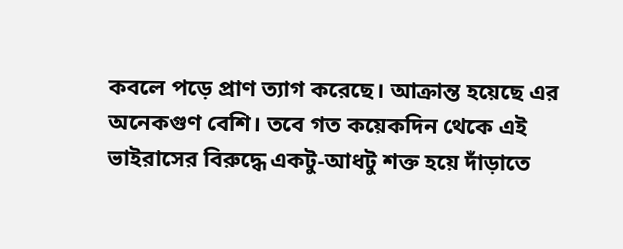কবলে পড়ে প্রাণ ত্যাগ করেছে। আক্রান্ত হয়েছে এর অনেকগুণ বেশি। তবে গত কয়েকদিন থেকে এই ভাইরাসের বিরুদ্ধে একটু-আধটু শক্ত হয়ে দাঁড়াতে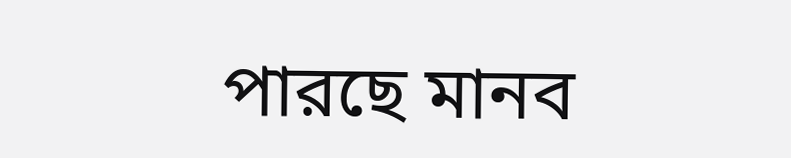পারছে মানব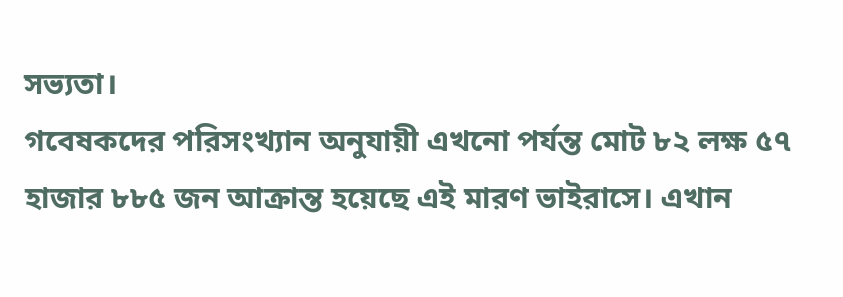সভ্যতা।
গবেষকদের পরিসংখ্যান অনুযায়ী এখনো পর্যন্ত মোট ৮২ লক্ষ ৫৭ হাজার ৮৮৫ জন আক্রান্ত হয়েছে এই মারণ ভাইরাসে। এখান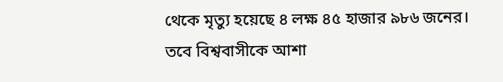থেকে মৃত্যু হয়েছে ৪ লক্ষ ৪৫ হাজার ৯৮৬ জনের। তবে বিশ্ববাসীকে আশা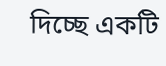দিচ্ছে একটি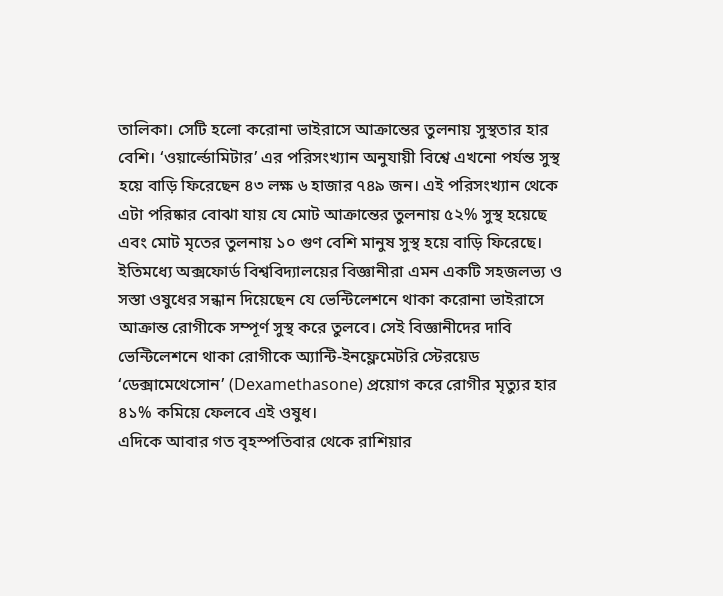তালিকা। সেটি হলো করোনা ভাইরাসে আক্রান্তের তুলনায় সুস্থতার হার বেশি। ‘ওয়ার্ল্ডোমিটার’ এর পরিসংখ্যান অনুযায়ী বিশ্বে এখনো পর্যন্ত সুস্থ হয়ে বাড়ি ফিরেছেন ৪৩ লক্ষ ৬ হাজার ৭৪৯ জন। এই পরিসংখ্যান থেকে এটা পরিষ্কার বোঝা যায় যে মোট আক্রান্তের তুলনায় ৫২% সুস্থ হয়েছে এবং মোট মৃতের তুলনায় ১০ গুণ বেশি মানুষ সুস্থ হয়ে বাড়ি ফিরেছে।
ইতিমধ্যে অক্সফোর্ড বিশ্ববিদ্যালয়ের বিজ্ঞানীরা এমন একটি সহজলভ্য ও সস্তা ওষুধের সন্ধান দিয়েছেন যে ভেন্টিলেশনে থাকা করোনা ভাইরাসে আক্রান্ত রোগীকে সম্পূর্ণ সুস্থ করে তুলবে। সেই বিজ্ঞানীদের দাবি ভেন্টিলেশনে থাকা রোগীকে অ্যান্টি-ইনফ্লেমেটরি স্টেরয়েড ‘ডেক্সামেথেসোন’ (Dexamethasone) প্রয়োগ করে রোগীর মৃত্যুর হার ৪১% কমিয়ে ফেলবে এই ওষুধ।
এদিকে আবার গত বৃহস্পতিবার থেকে রাশিয়ার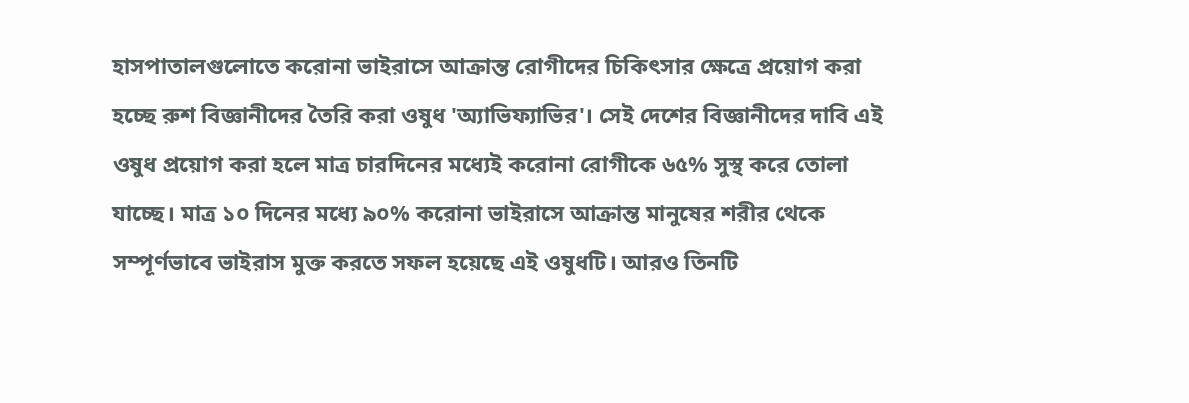হাসপাতালগুলোতে করোনা ভাইরাসে আক্রান্ত রোগীদের চিকিৎসার ক্ষেত্রে প্রয়োগ করা হচ্ছে রুশ বিজ্ঞানীদের তৈরি করা ওষুধ 'অ্যাভিফ্যাভির'। সেই দেশের বিজ্ঞানীদের দাবি এই ওষুধ প্রয়োগ করা হলে মাত্র চারদিনের মধ্যেই করোনা রোগীকে ৬৫% সুস্থ করে তোলা যাচ্ছে। মাত্র ১০ দিনের মধ্যে ৯০% করোনা ভাইরাসে আক্রান্ত মানুষের শরীর থেকে সম্পূর্ণভাবে ভাইরাস মুক্ত করতে সফল হয়েছে এই ওষুধটি। আরও তিনটি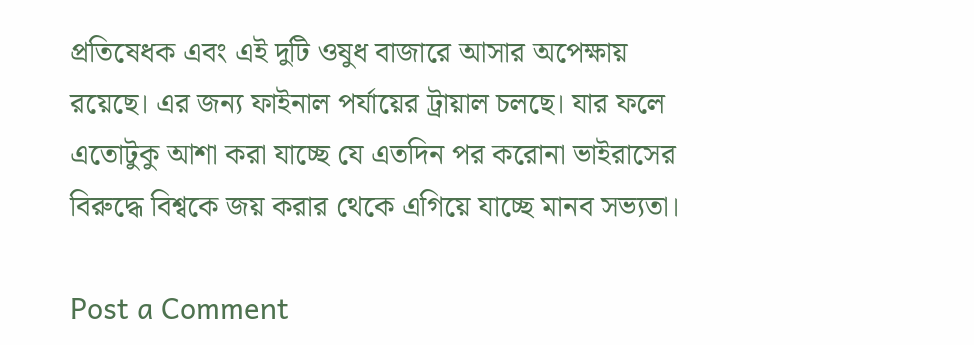প্রতিষেধক এবং এই দুটি ওষুধ বাজারে আসার অপেক্ষায় রয়েছে। এর জন্য ফাইনাল পর্যায়ের ট্রায়াল চলছে। যার ফলে এতোটুকু আশা করা যাচ্ছে যে এতদিন পর করোনা ভাইরাসের বিরুদ্ধে বিশ্বকে জয় করার থেকে এগিয়ে যাচ্ছে মানব সভ্যতা।

Post a Comment